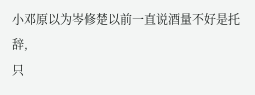小邓原以为岑修楚以前一直说酒量不好是托辞,
只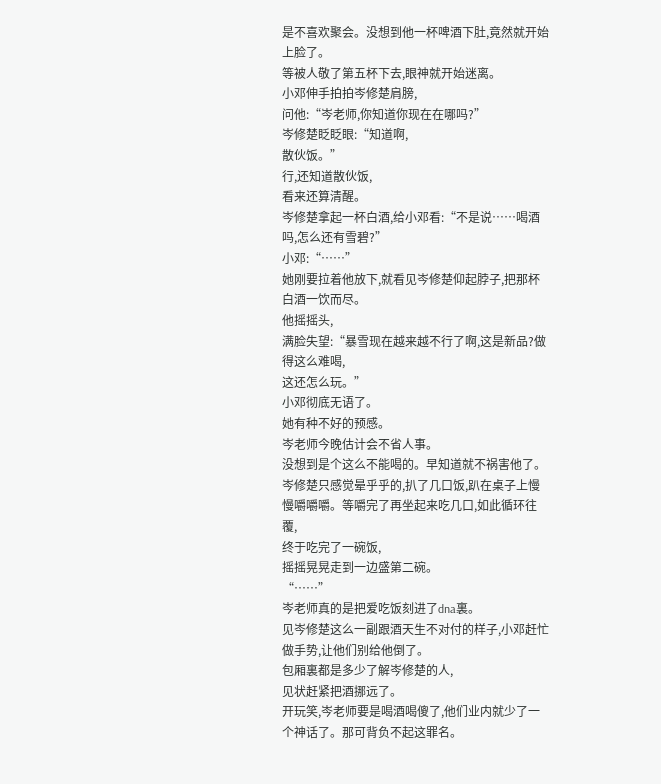是不喜欢聚会。没想到他一杯啤酒下肚,竟然就开始上脸了。
等被人敬了第五杯下去,眼神就开始迷离。
小邓伸手拍拍岑修楚肩膀,
问他:“岑老师,你知道你现在在哪吗?”
岑修楚眨眨眼:“知道啊,
散伙饭。”
行,还知道散伙饭,
看来还算清醒。
岑修楚拿起一杯白酒,给小邓看:“不是说……喝酒吗,怎么还有雪碧?”
小邓:“……”
她刚要拉着他放下,就看见岑修楚仰起脖子,把那杯白酒一饮而尽。
他摇摇头,
满脸失望:“暴雪现在越来越不行了啊,这是新品?做得这么难喝,
这还怎么玩。”
小邓彻底无语了。
她有种不好的预感。
岑老师今晚估计会不省人事。
没想到是个这么不能喝的。早知道就不祸害他了。
岑修楚只感觉晕乎乎的,扒了几口饭,趴在桌子上慢慢嚼嚼嚼。等嚼完了再坐起来吃几口,如此循环往覆,
终于吃完了一碗饭,
摇摇晃晃走到一边盛第二碗。
“……”
岑老师真的是把爱吃饭刻进了dna裏。
见岑修楚这么一副跟酒天生不对付的样子,小邓赶忙做手势,让他们别给他倒了。
包厢裏都是多少了解岑修楚的人,
见状赶紧把酒挪远了。
开玩笑,岑老师要是喝酒喝傻了,他们业内就少了一个神话了。那可背负不起这罪名。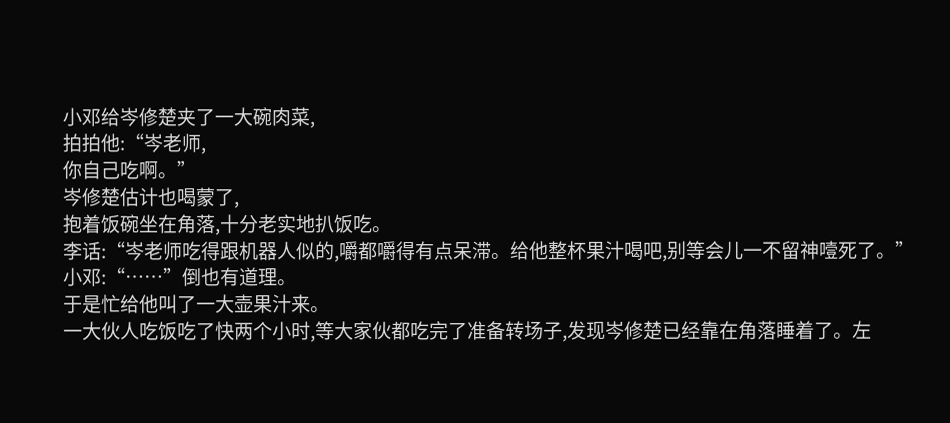小邓给岑修楚夹了一大碗肉菜,
拍拍他:“岑老师,
你自己吃啊。”
岑修楚估计也喝蒙了,
抱着饭碗坐在角落,十分老实地扒饭吃。
李话:“岑老师吃得跟机器人似的,嚼都嚼得有点呆滞。给他整杯果汁喝吧,别等会儿一不留神噎死了。”
小邓:“……”倒也有道理。
于是忙给他叫了一大壶果汁来。
一大伙人吃饭吃了快两个小时,等大家伙都吃完了准备转场子,发现岑修楚已经靠在角落睡着了。左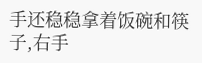手还稳稳拿着饭碗和筷子,右手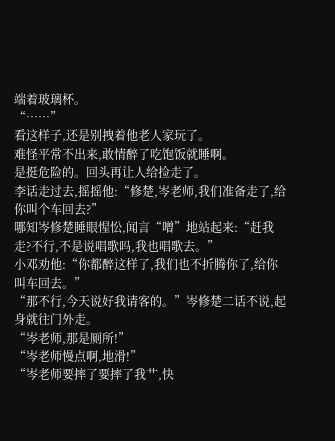端着玻璃杯。
“……”
看这样子,还是别拽着他老人家玩了。
难怪平常不出来,敢情醉了吃饱饭就睡啊。
是挺危险的。回头再让人给捡走了。
李话走过去,摇摇他:“修楚,岑老师,我们准备走了,给你叫个车回去?”
哪知岑修楚睡眼惺忪,闻言“噌”地站起来:“赶我走?不行,不是说唱歌吗,我也唱歌去。”
小邓劝他:“你都醉这样了,我们也不折腾你了,给你叫车回去。”
“那不行,今天说好我请客的。”岑修楚二话不说,起身就往门外走。
“岑老师,那是厕所!”
“岑老师慢点啊,地滑!”
“岑老师要摔了要摔了我艹,快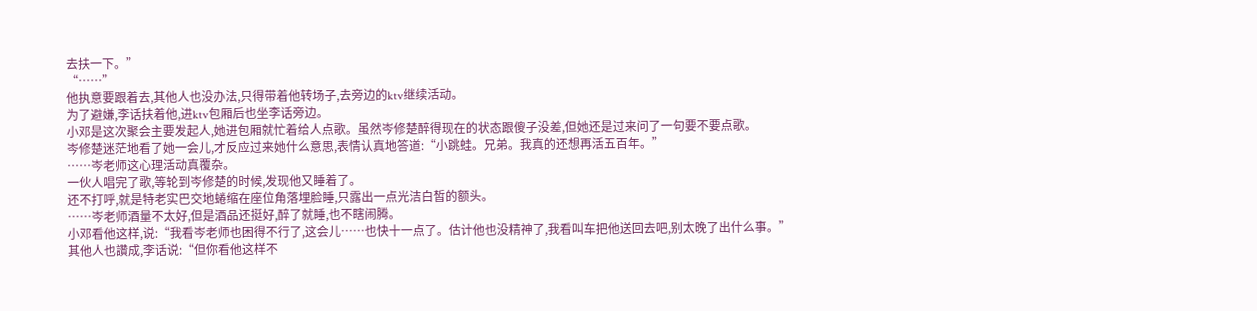去扶一下。”
“……”
他执意要跟着去,其他人也没办法,只得带着他转场子,去旁边的ktv继续活动。
为了避嫌,李话扶着他,进ktv包厢后也坐李话旁边。
小邓是这次聚会主要发起人,她进包厢就忙着给人点歌。虽然岑修楚醉得现在的状态跟傻子没差,但她还是过来问了一句要不要点歌。
岑修楚迷茫地看了她一会儿,才反应过来她什么意思,表情认真地答道:“小跳蛙。兄弟。我真的还想再活五百年。”
……岑老师这心理活动真覆杂。
一伙人唱完了歌,等轮到岑修楚的时候,发现他又睡着了。
还不打呼,就是特老实巴交地蜷缩在座位角落埋脸睡,只露出一点光洁白皙的额头。
……岑老师酒量不太好,但是酒品还挺好,醉了就睡,也不瞎闹腾。
小邓看他这样,说:“我看岑老师也困得不行了,这会儿……也快十一点了。估计他也没精神了,我看叫车把他送回去吧,别太晚了出什么事。”
其他人也讚成,李话说:“但你看他这样不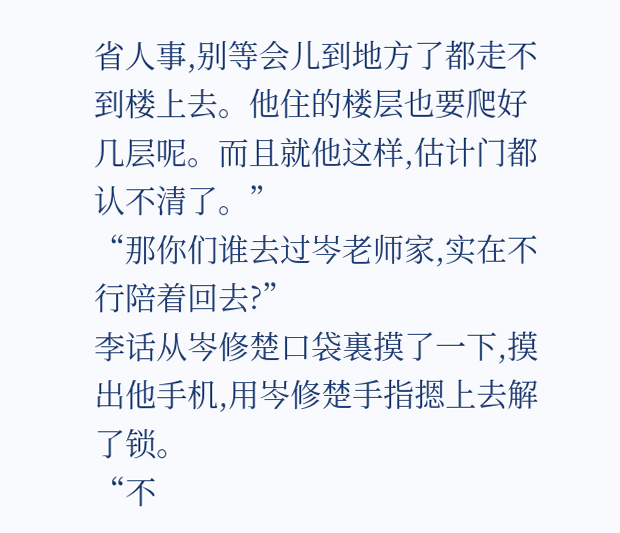省人事,别等会儿到地方了都走不到楼上去。他住的楼层也要爬好几层呢。而且就他这样,估计门都认不清了。”
“那你们谁去过岑老师家,实在不行陪着回去?”
李话从岑修楚口袋裏摸了一下,摸出他手机,用岑修楚手指摁上去解了锁。
“不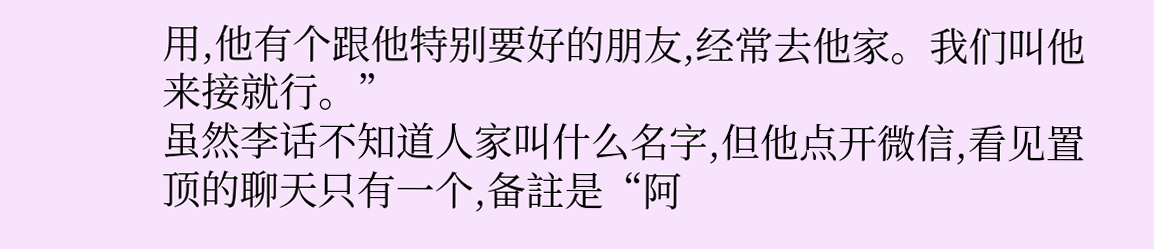用,他有个跟他特别要好的朋友,经常去他家。我们叫他来接就行。”
虽然李话不知道人家叫什么名字,但他点开微信,看见置顶的聊天只有一个,备註是“阿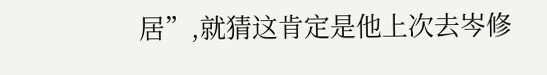居”,就猜这肯定是他上次去岑修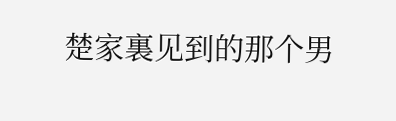楚家裏见到的那个男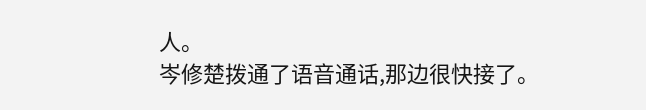人。
岑修楚拨通了语音通话,那边很快接了。